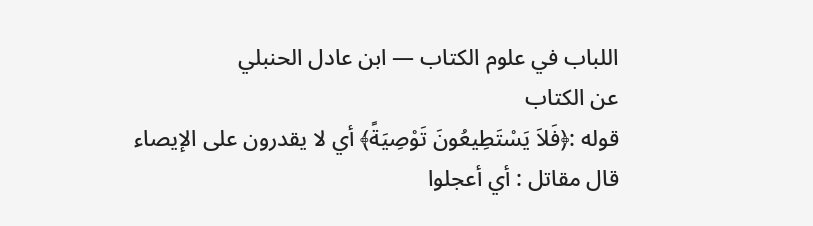اللباب في علوم الكتاب — ابن عادل الحنبلي
عن الكتاب
قوله :﴿فَلاَ يَسْتَطِيعُونَ تَوْصِيَةً﴾ أي لا يقدرون على الإيصاء قال مقاتل : أي أعجلوا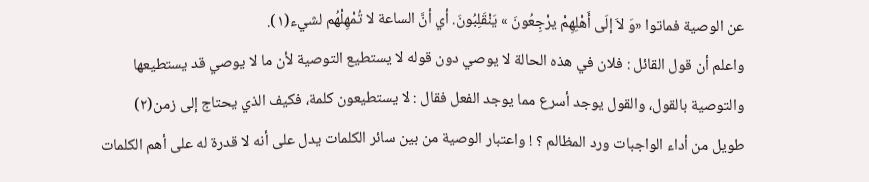عن الوصية فماتوا «وَ لاَ إلَى أَهْلِهِمْ يرْجِعُونَ » يَنْقَلِبُونَ. أي أنَّ الساعة لا تُمْهِلْهُم لشيء(١).
واعلم أن قول القائل : فلان في هذه الحالة لا يوصي دون قوله لا يستطيع التوصية لأن ما لا يوصي قد يستطيعها والتوصية بالقول، والقول يوجد أسرع مما يوجد الفعل فقال : لا يستطيعون كلمة، فكيف الذي يحتاج إلى زمن(٢) طويل من أداء الواجبات ورد المظالم ؟ ! واعتبار الوصية من بين سائر الكلمات يدل على أنه لا قدرة له على أهم الكلمات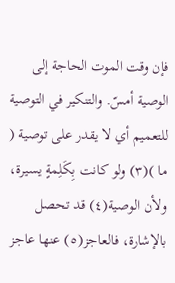فإن وقت الموت الحاجة إلى الوصية أمسّ. والتنكير في التوصية للتعميم أي لا يقدر على توصية ( ما )(٣) ولو كانت بِكَلِمةٍ يسيرة، ولأن الوصية(٤) قد تحصل بالإشارة، فالعاجز(٥) عنها عاجز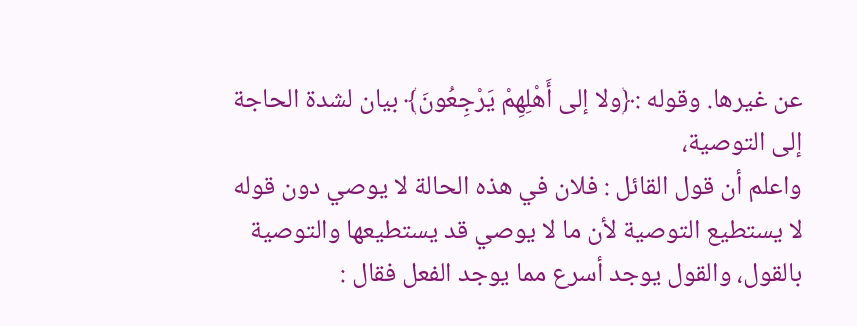عن غيرها. وقوله :﴿ولا إلى أَهْلِهِمْ يَرْجِعُونَ﴾ بيان لشدة الحاجة إلى التوصية،
واعلم أن قول القائل : فلان في هذه الحالة لا يوصي دون قوله لا يستطيع التوصية لأن ما لا يوصي قد يستطيعها والتوصية بالقول، والقول يوجد أسرع مما يوجد الفعل فقال :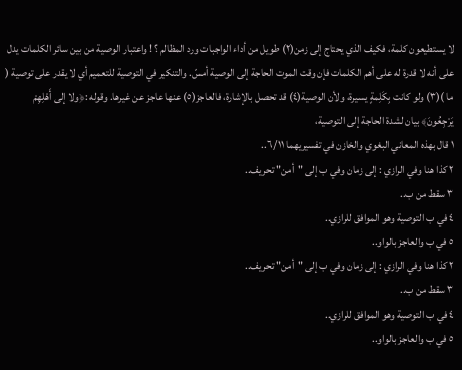لا يستطيعون كلمة، فكيف الذي يحتاج إلى زمن(٢) طويل من أداء الواجبات ورد المظالم ؟ ! واعتبار الوصية من بين سائر الكلمات يدل على أنه لا قدرة له على أهم الكلمات فإن وقت الموت الحاجة إلى الوصية أمسّ. والتنكير في التوصية للتعميم أي لا يقدر على توصية ( ما )(٣) ولو كانت بِكَلِمةٍ يسيرة، ولأن الوصية(٤) قد تحصل بالإشارة، فالعاجز(٥) عنها عاجز عن غيرها. وقوله :﴿ولا إلى أَهْلِهِمْ يَرْجِعُونَ﴾ بيان لشدة الحاجة إلى التوصية،
١ قال بهذه المعاني البغوي والخازن في تفسيريهما ٦/١١..
٢ كذا هنا وفي الرازي : إلى زمان وفي ب إلى "أمن" تحريف..
٣ سقط من ب..
٤ في ب التوصية وهو الموافق للرازي..
٥ في ب والعاجز بالواو..
٢ كذا هنا وفي الرازي : إلى زمان وفي ب إلى "أمن" تحريف..
٣ سقط من ب..
٤ في ب التوصية وهو الموافق للرازي..
٥ في ب والعاجز بالواو..